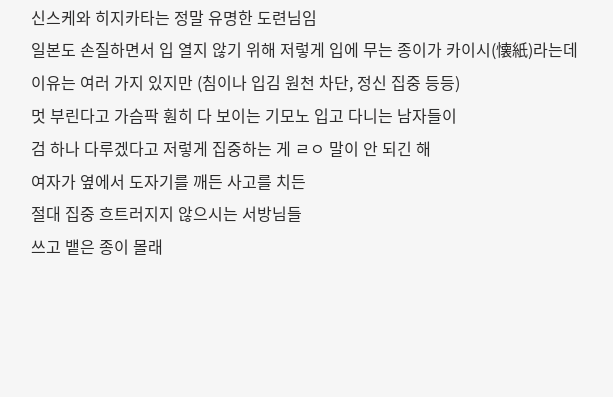신스케와 히지카타는 정말 유명한 도련님임
일본도 손질하면서 입 열지 않기 위해 저렇게 입에 무는 종이가 카이시(懐紙)라는데
이유는 여러 가지 있지만 (침이나 입김 원천 차단, 정신 집중 등등)
멋 부린다고 가슴팍 훤히 다 보이는 기모노 입고 다니는 남자들이
검 하나 다루겠다고 저렇게 집중하는 게 ㄹㅇ 말이 안 되긴 해
여자가 옆에서 도자기를 깨든 사고를 치든
절대 집중 흐트러지지 않으시는 서방님들
쓰고 뱉은 종이 몰래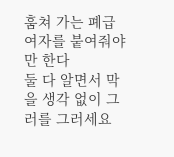훔쳐 가는 폐급여자를 붙여줘야만 한다
둘 다 알면서 막을 생각 없이 그러를 그러세요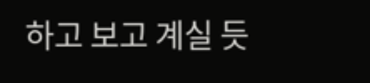하고 보고 계실 듯